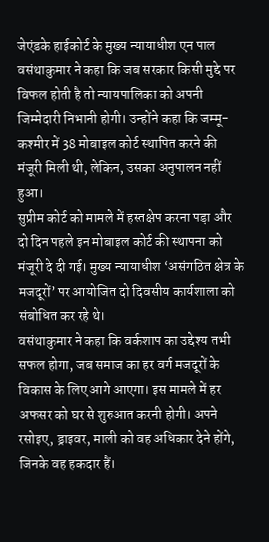जेएंडके हाईकोर्ट के मुख्य न्यायाधीश एन पाल वसंथाकुमार ने कहा कि जब सरकार किसी मुद्दे पर विफल होती है तो न्यायपालिका को अपनी जिम्मेदारी निभानी होगी। उन्होंने कहा कि जम्मू-कश्मीर में 38 मोबाइल कोर्ट स्थापित करने की मंजूरी मिली थी, लेकिन, उसका अनुपालन नहीं हुआ।
सुप्रीम कोर्ट को मामले में हस्तक्षेप करना पड़ा और दो दिन पहले इन मोबाइल कोर्ट की स्थापना को मंजूरी दे दी गई। मुख्य न्यायाधीश ‘असंगठित क्षेत्र के मजदूरों’ पर आयोजित दो दिवसीय कार्यशाला को संबोधित कर रहे थे।
वसंथाकुमार ने कहा कि वर्कशाप का उद्देश्य तभी सफल होगा, जब समाज का हर वर्ग मजदूरों के विकास के लिए आगे आएगा। इस मामले में हर अफसर को घर से शुरुआत करनी होगी। अपने रसोइए, ड्राइवर, माली को वह अधिकार देने होंगे, जिनके वह हकदार हैं।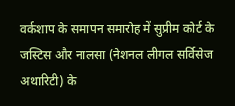वर्कशाप के समापन समारोह में सुप्रीम कोर्ट के जस्टिस और नालसा (नेशनल लीगल सर्विसेज अथारिटी) के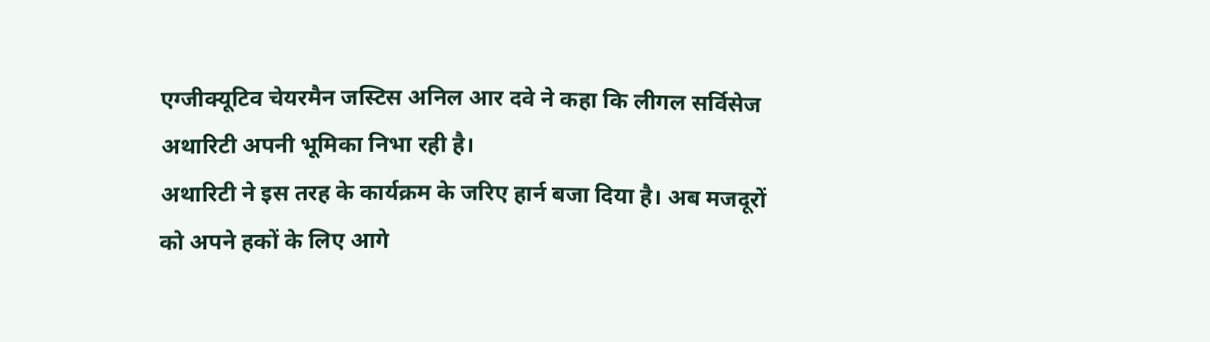एग्जीक्यूटिव चेयरमैन जस्टिस अनिल आर दवे ने कहा कि लीगल सर्विसेज अथारिटी अपनी भूमिका निभा रही है।
अथारिटी ने इस तरह के कार्यक्रम के जरिए हार्न बजा दिया है। अब मजदूरों को अपने हकों के लिए आगे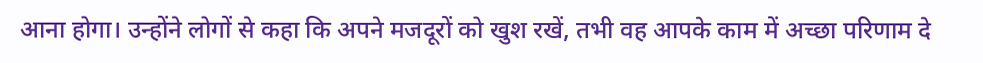आना होगा। उन्होंने लोगों से कहा कि अपने मजदूरों को खुश रखें, तभी वह आपके काम में अच्छा परिणाम दे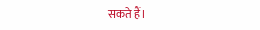सकते हैं।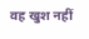वह खुश नहीं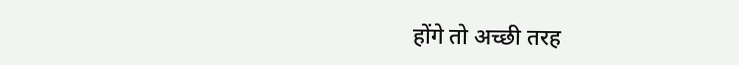होंगे तो अच्छी तरह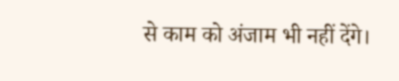से काम को अंजाम भी नहीं देंगे।